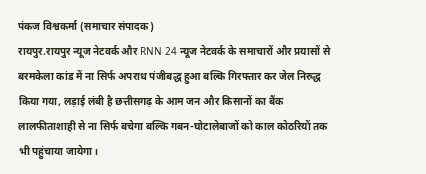पंकज विश्वकर्मा (समाचार संपादक)
रायपुर.रायपुर न्यूज नेटवर्क और RNN 24 न्यूज नेटवर्क के समाचारों और प्रयासों से बरमकेला कांड में ना सिर्फ अपराध पंजीबद्ध हुआ बल्कि गिरफ्तार कर जेल निरुद्ध किया गया, लड़ाई लंबी है छत्तीसगढ़ के आम जन और किसानों का बैंक लालफीताशाही से ना सिर्फ बचेगा बल्कि गबन-घोटालेबाजों को काल कोठरियों तक भी पहुंचाया जायेगा।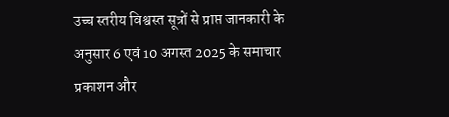उच्च स्तरीय विश्वस्त सूत्रों से प्राप्त जानकारी के अनुसार 6 एवं 10 अगस्त 2025 के समाचार प्रकाशन और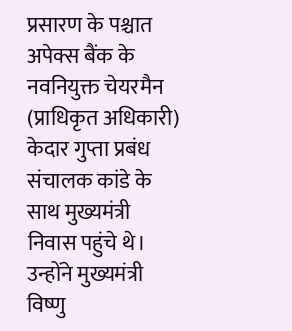प्रसारण के पश्चात अपेक्स बैंक के नवनियुक्त चेयरमैन (प्राधिकृत अधिकारी) केदार गुप्ता प्रबंध संचालक कांडे के साथ मुख्यमंत्री निवास पहुंचे थे। उन्होंने मुख्यमंत्री विष्णु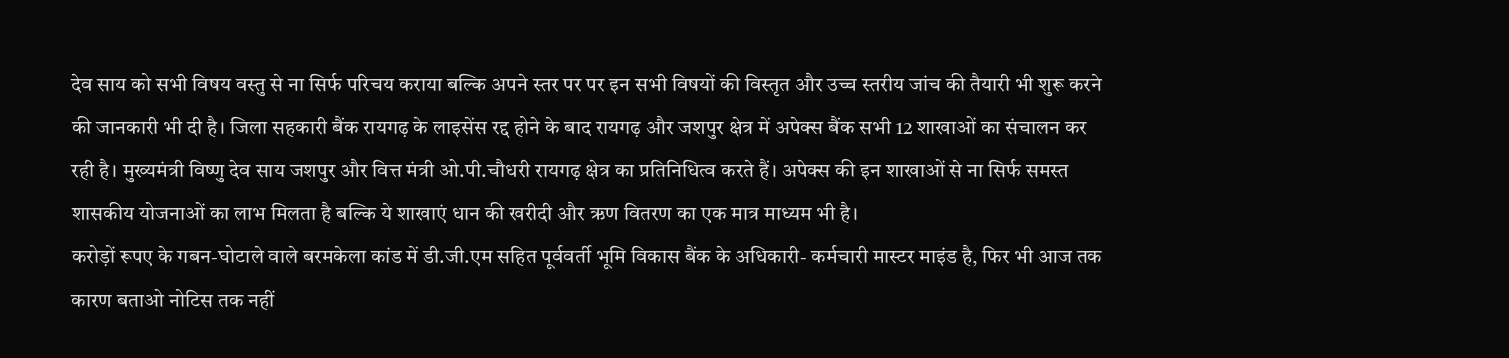देव साय को सभी विषय वस्तु से ना सिर्फ परिचय कराया बल्कि अपने स्तर पर पर इन सभी विषयों की विस्तृत और उच्च स्तरीय जांच की तैयारी भी शुरू करने की जानकारी भी दी है। जिला सहकारी बैंक रायगढ़ के लाइसेंस रद्द होने के बाद रायगढ़ और जशपुर क्षेत्र में अपेक्स बैंक सभी 12 शाखाओं का संचालन कर रही है। मुख्यमंत्री विष्णु देव साय जशपुर और वित्त मंत्री ओ.पी.चौधरी रायगढ़ क्षेत्र का प्रतिनिधित्व करते हैं। अपेक्स की इन शाखाओं से ना सिर्फ समस्त शासकीय योजनाओं का लाभ मिलता है बल्कि ये शाखाएं धान की खरीदी और ऋण वितरण का एक मात्र माध्यम भी है।
करोड़ों रूपए के गबन-घोटाले वाले बरमकेला कांड में डी.जी.एम सहित पूर्ववर्ती भूमि विकास बैंक के अधिकारी- कर्मचारी मास्टर माइंड है, फिर भी आज तक कारण बताओ नोटिस तक नहीं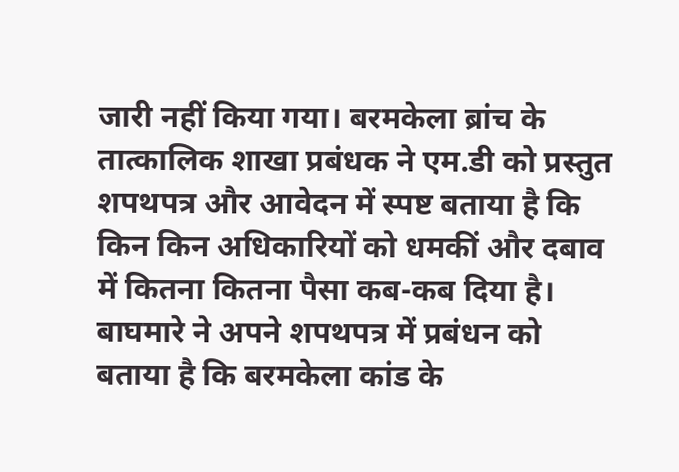जारी नहीं किया गया। बरमकेला ब्रांच के तात्कालिक शाखा प्रबंधक ने एम.डी को प्रस्तुत शपथपत्र और आवेदन में स्पष्ट बताया है कि किन किन अधिकारियों को धमकीं और दबाव में कितना कितना पैसा कब-कब दिया है।
बाघमारे ने अपने शपथपत्र में प्रबंधन को बताया है कि बरमकेला कांड के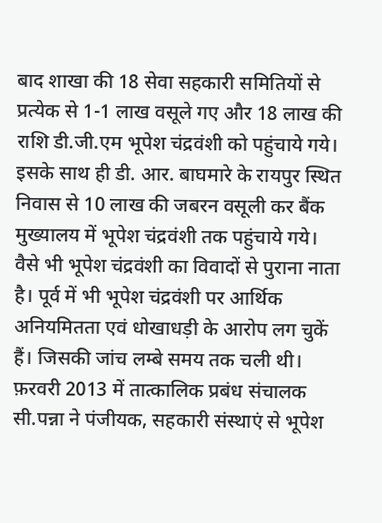बाद शाखा की 18 सेवा सहकारी समितियों से प्रत्येक से 1-1 लाख वसूले गए और 18 लाख की राशि डी.जी.एम भूपेश चंद्रवंशी को पहुंचाये गये। इसके साथ ही डी. आर. बाघमारे के रायपुर स्थित निवास से 10 लाख की जबरन वसूली कर बैंक मुख्यालय में भूपेश चंद्रवंशी तक पहुंचाये गये। वैसे भी भूपेश चंद्रवंशी का विवादों से पुराना नाता है। पूर्व में भी भूपेश चंद्रवंशी पर आर्थिक अनियमितता एवं धोखाधड़ी के आरोप लग चुकें हैं। जिसकी जांच लम्बे समय तक चली थी।
फ़रवरी 2013 में तात्कालिक प्रबंध संचालक सी.पन्ना ने पंजीयक, सहकारी संस्थाएं से भूपेश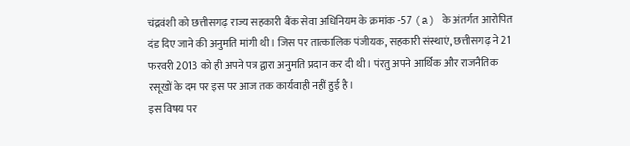चंद्रवंशी को छत्तीसगढ़ राज्य सहकारी बैंक सेवा अधिनियम के क्रमांक -57 (a) के अंतर्गत आरोपित दंड दिए जाने की अनुमति मांगी थी। जिस पर तात्कालिक पंजीयक, सहकारी संस्थाएं, छत्तीसगढ़ ने 21 फरवरी 2013 को ही अपने पत्र द्वारा अनुमति प्रदान कर दी थी। पंरतु अपने आर्थिक और राजनैतिक रसूखों के दम पर इस पर आज तक कार्यवाही नहीं हुई है।
इस विषय पर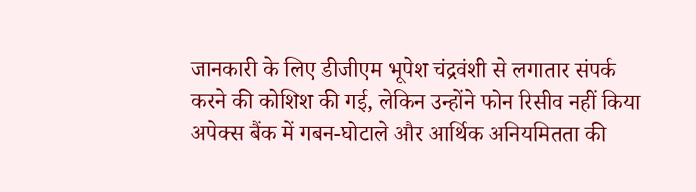जानकारी के लिए डीजीएम भूपेश चंद्रवंशी से लगातार संपर्क करने की कोशिश की गई, लेकिन उन्होंने फोन रिसीव नहीं किया
अपेक्स बैंक में गबन-घोटाले और आर्थिक अनियमितता की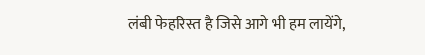लंबी फेहरिस्त है जिसे आगे भी हम लायेंगे,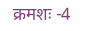क्रमशः -4